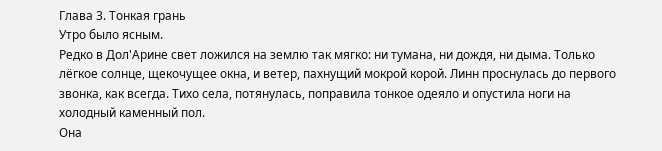Глава 3. Тонкая грань
Утро было ясным.
Редко в Дол'Арине свет ложился на землю так мягко: ни тумана, ни дождя, ни дыма. Только лёгкое солнце, щекочущее окна, и ветер, пахнущий мокрой корой. Линн проснулась до первого звонка, как всегда. Тихо села, потянулась, поправила тонкое одеяло и опустила ноги на холодный каменный пол.
Она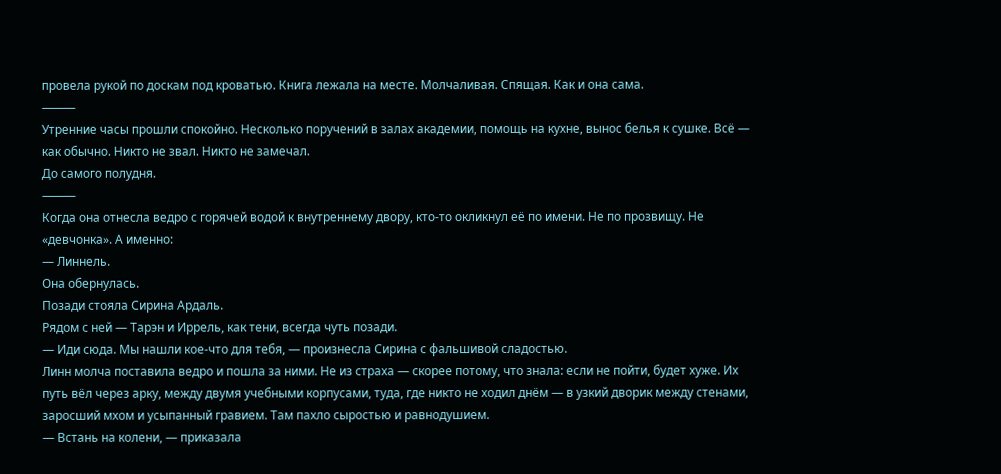провела рукой по доскам под кроватью. Книга лежала на месте. Молчаливая. Спящая. Как и она сама.
⸻
Утренние часы прошли спокойно. Несколько поручений в залах академии, помощь на кухне, вынос белья к сушке. Всё — как обычно. Никто не звал. Никто не замечал.
До самого полудня.
⸻
Когда она отнесла ведро с горячей водой к внутреннему двору, кто-то окликнул её по имени. Не по прозвищу. Не «девчонка». А именно:
— Линнель.
Она обернулась.
Позади стояла Сирина Ардаль.
Рядом с ней — Тарэн и Иррель, как тени, всегда чуть позади.
— Иди сюда. Мы нашли кое-что для тебя, — произнесла Сирина с фальшивой сладостью.
Линн молча поставила ведро и пошла за ними. Не из страха — скорее потому, что знала: если не пойти, будет хуже. Их путь вёл через арку, между двумя учебными корпусами, туда, где никто не ходил днём — в узкий дворик между стенами, заросший мхом и усыпанный гравием. Там пахло сыростью и равнодушием.
— Встань на колени, — приказала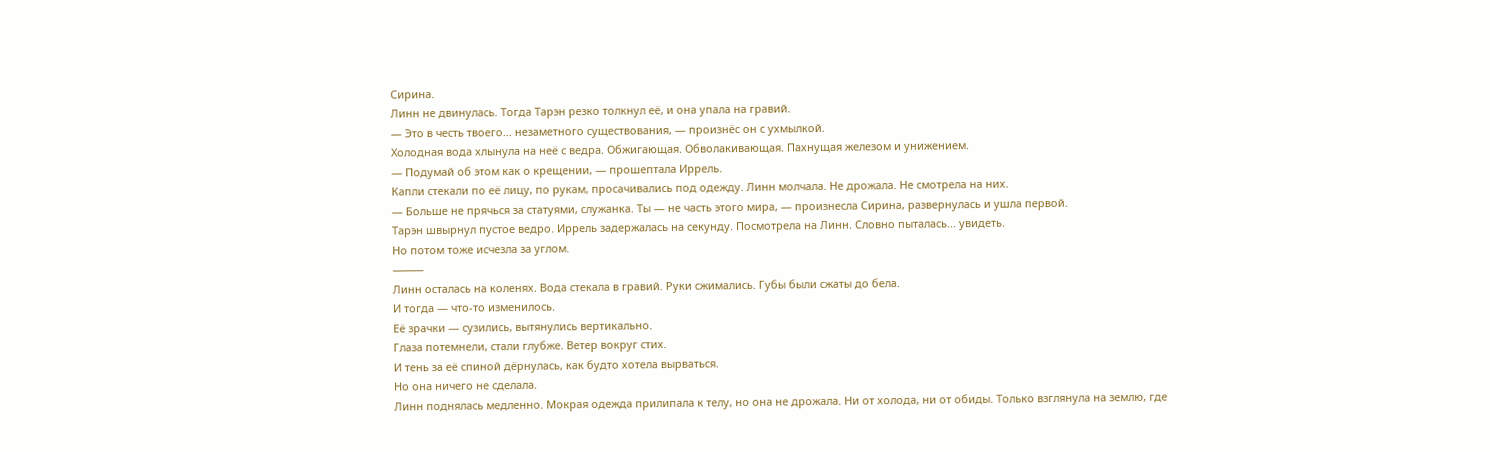Сирина.
Линн не двинулась. Тогда Тарэн резко толкнул её, и она упала на гравий.
— Это в честь твоего... незаметного существования, — произнёс он с ухмылкой.
Холодная вода хлынула на неё с ведра. Обжигающая. Обволакивающая. Пахнущая железом и унижением.
— Подумай об этом как о крещении, — прошептала Иррель.
Капли стекали по её лицу, по рукам, просачивались под одежду. Линн молчала. Не дрожала. Не смотрела на них.
— Больше не прячься за статуями, служанка. Ты — не часть этого мира, — произнесла Сирина, развернулась и ушла первой.
Тарэн швырнул пустое ведро. Иррель задержалась на секунду. Посмотрела на Линн. Словно пыталась... увидеть.
Но потом тоже исчезла за углом.
⸻
Линн осталась на коленях. Вода стекала в гравий. Руки сжимались. Губы были сжаты до бела.
И тогда — что-то изменилось.
Её зрачки — сузились, вытянулись вертикально.
Глаза потемнели, стали глубже. Ветер вокруг стих.
И тень за её спиной дёрнулась, как будто хотела вырваться.
Но она ничего не сделала.
Линн поднялась медленно. Мокрая одежда прилипала к телу, но она не дрожала. Ни от холода, ни от обиды. Только взглянула на землю, где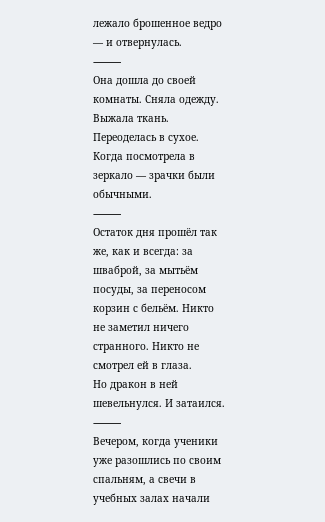лежало брошенное ведро — и отвернулась.
⸻
Она дошла до своей комнаты. Сняла одежду. Выжала ткань. Переоделась в сухое.
Когда посмотрела в зеркало — зрачки были обычными.
⸻
Остаток дня прошёл так же, как и всегда: за шваброй, за мытьём посуды, за переносом корзин с бельём. Никто не заметил ничего странного. Никто не смотрел ей в глаза.
Но дракон в ней шевельнулся. И затаился.
⸻
Вечером, когда ученики уже разошлись по своим спальням, а свечи в учебных залах начали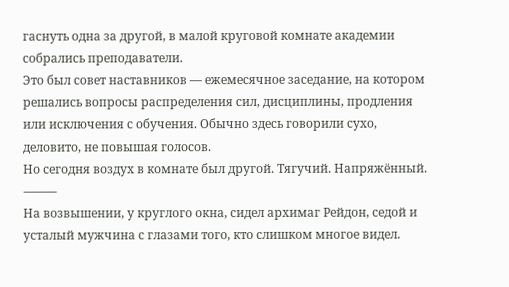гаснуть одна за другой, в малой круговой комнате академии собрались преподаватели.
Это был совет наставников — ежемесячное заседание, на котором решались вопросы распределения сил, дисциплины, продления или исключения с обучения. Обычно здесь говорили сухо, деловито, не повышая голосов.
Но сегодня воздух в комнате был другой. Тягучий. Напряжённый.
⸻
На возвышении, у круглого окна, сидел архимаг Рейдон, седой и усталый мужчина с глазами того, кто слишком многое видел.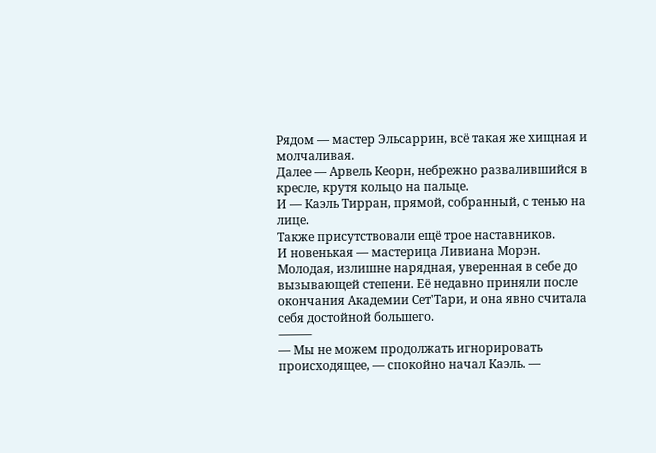Рядом — мастер Эльсаррин, всё такая же хищная и молчаливая.
Далее — Арвель Кеорн, небрежно развалившийся в кресле, крутя кольцо на пальце.
И — Каэль Тирран, прямой, собранный, с тенью на лице.
Также присутствовали ещё трое наставников.
И новенькая — мастерица Ливиана Морэн. Молодая, излишне нарядная, уверенная в себе до вызывающей степени. Её недавно приняли после окончания Академии Сет'Тари, и она явно считала себя достойной большего.
⸻
— Мы не можем продолжать игнорировать происходящее, — спокойно начал Каэль. —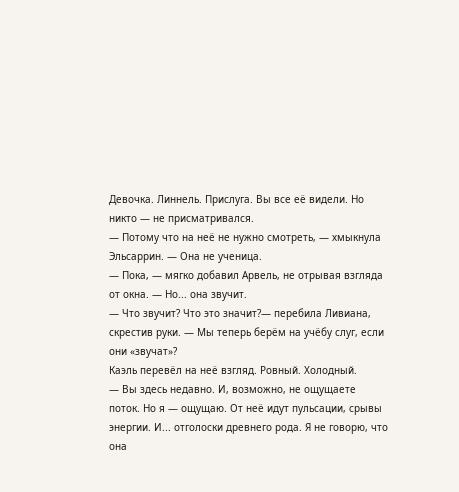Девочка. Линнель. Прислуга. Вы все её видели. Но никто — не присматривался.
— Потому что на неё не нужно смотреть, — хмыкнула Эльсаррин. — Она не ученица.
— Пока, — мягко добавил Арвель, не отрывая взгляда от окна. — Но... она звучит.
— Что звучит? Что это значит?— перебила Ливиана, скрестив руки. — Мы теперь берём на учёбу слуг, если они «звучат»?
Каэль перевёл на неё взгляд. Ровный. Холодный.
— Вы здесь недавно. И, возможно, не ощущаете поток. Но я — ощущаю. От неё идут пульсации, срывы энергии. И... отголоски древнего рода. Я не говорю, что она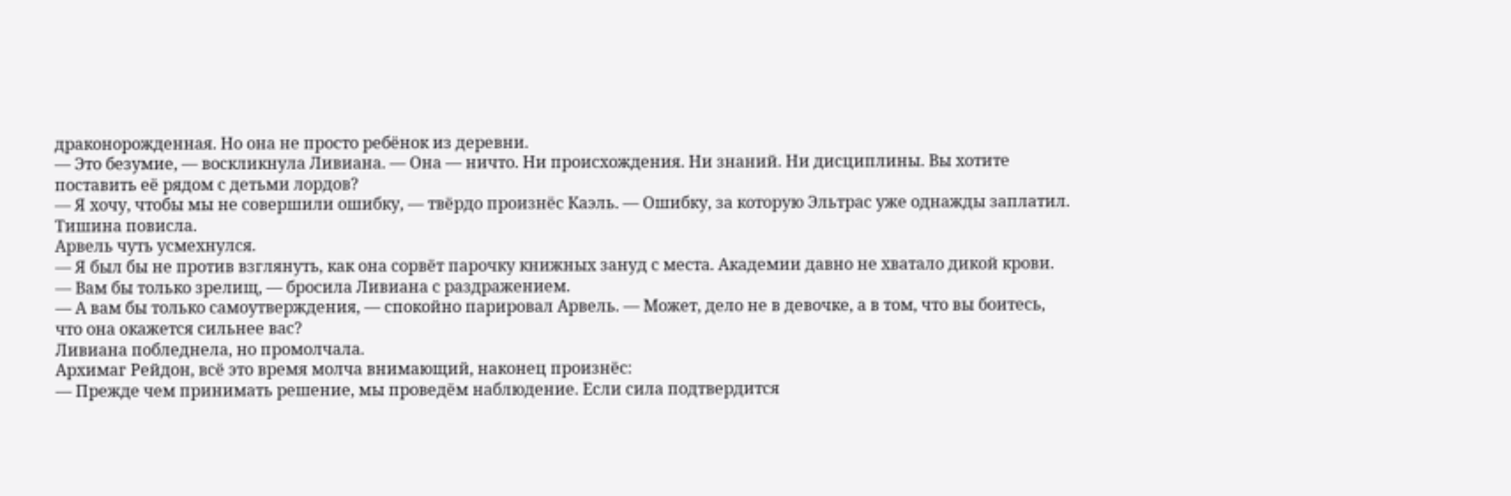драконорожденная. Но она не просто ребёнок из деревни.
— Это безумие, — воскликнула Ливиана. — Она — ничто. Ни происхождения. Ни знаний. Ни дисциплины. Вы хотите поставить её рядом с детьми лордов?
— Я хочу, чтобы мы не совершили ошибку, — твёрдо произнёс Каэль. — Ошибку, за которую Эльтрас уже однажды заплатил.
Тишина повисла.
Арвель чуть усмехнулся.
— Я был бы не против взглянуть, как она сорвёт парочку книжных зануд с места. Академии давно не хватало дикой крови.
— Вам бы только зрелищ, — бросила Ливиана с раздражением.
— А вам бы только самоутверждения, — спокойно парировал Арвель. — Может, дело не в девочке, а в том, что вы боитесь, что она окажется сильнее вас?
Ливиана побледнела, но промолчала.
Архимаг Рейдон, всё это время молча внимающий, наконец произнёс:
— Прежде чем принимать решение, мы проведём наблюдение. Если сила подтвердится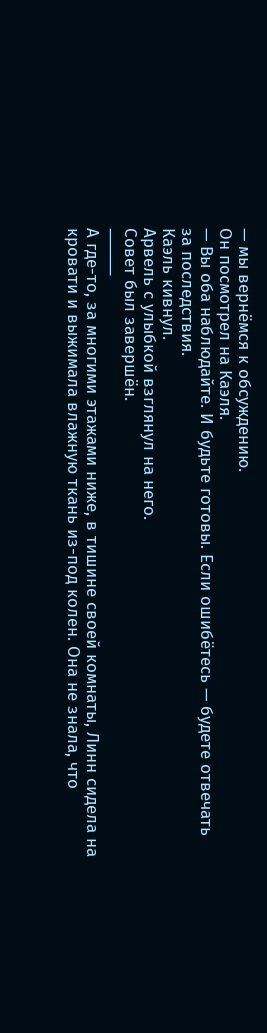— мы вернёмся к обсуждению.
Он посмотрел на Каэля.
— Вы оба наблюдайте. И будьте готовы. Если ошибётесь — будете отвечать за последствия.
Каэль кивнул.
Арвель с улыбкой взглянул на него.
Совет был завершён.
⸻
А где-то, за многими этажами ниже, в тишине своей комнаты, Линн сидела на кровати и выжимала влажную ткань из-под колен. Она не знала, что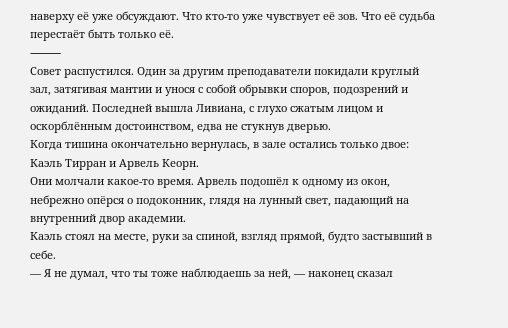наверху её уже обсуждают. Что кто-то уже чувствует её зов. Что её судьба перестаёт быть только её.
⸻
Совет распустился. Один за другим преподаватели покидали круглый зал, затягивая мантии и унося с собой обрывки споров, подозрений и ожиданий. Последней вышла Ливиана, с глухо сжатым лицом и оскорблённым достоинством, едва не стукнув дверью.
Когда тишина окончательно вернулась, в зале остались только двое: Каэль Тирран и Арвель Кеорн.
Они молчали какое-то время. Арвель подошёл к одному из окон, небрежно опёрся о подоконник, глядя на лунный свет, падающий на внутренний двор академии.
Каэль стоял на месте, руки за спиной, взгляд прямой, будто застывший в себе.
— Я не думал, что ты тоже наблюдаешь за ней, — наконец сказал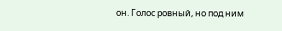он. Голос ровный, но под ним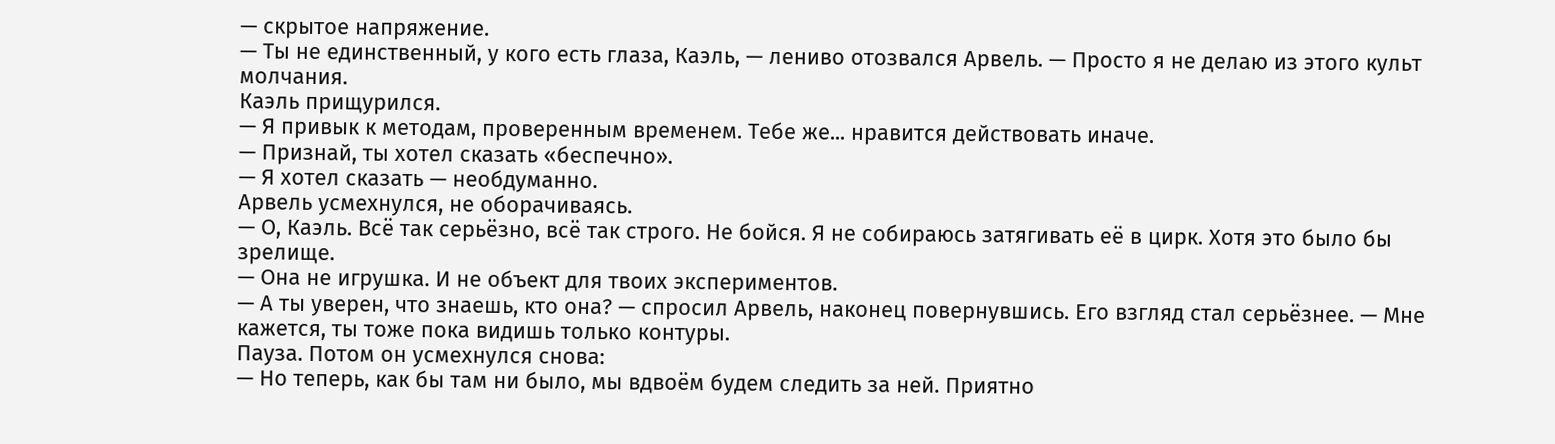— скрытое напряжение.
— Ты не единственный, у кого есть глаза, Каэль, — лениво отозвался Арвель. — Просто я не делаю из этого культ молчания.
Каэль прищурился.
— Я привык к методам, проверенным временем. Тебе же... нравится действовать иначе.
— Признай, ты хотел сказать «беспечно».
— Я хотел сказать — необдуманно.
Арвель усмехнулся, не оборачиваясь.
— О, Каэль. Всё так серьёзно, всё так строго. Не бойся. Я не собираюсь затягивать её в цирк. Хотя это было бы зрелище.
— Она не игрушка. И не объект для твоих экспериментов.
— А ты уверен, что знаешь, кто она? — спросил Арвель, наконец повернувшись. Его взгляд стал серьёзнее. — Мне кажется, ты тоже пока видишь только контуры.
Пауза. Потом он усмехнулся снова:
— Но теперь, как бы там ни было, мы вдвоём будем следить за ней. Приятно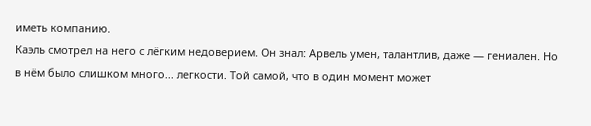иметь компанию.
Каэль смотрел на него с лёгким недоверием. Он знал: Арвель умен, талантлив, даже — гениален. Но в нём было слишком много... легкости. Той самой, что в один момент может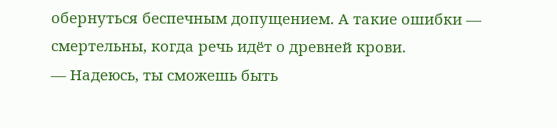обернуться беспечным допущением. А такие ошибки — смертельны, когда речь идёт о древней крови.
— Надеюсь, ты сможешь быть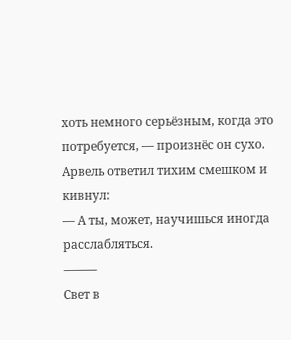хоть немного серьёзным, когда это потребуется, — произнёс он сухо.
Арвель ответил тихим смешком и кивнул:
— А ты, может, научишься иногда расслабляться.
⸻
Свет в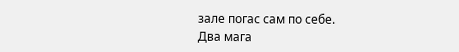зале погас сам по себе.
Два мага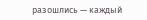разошлись — каждый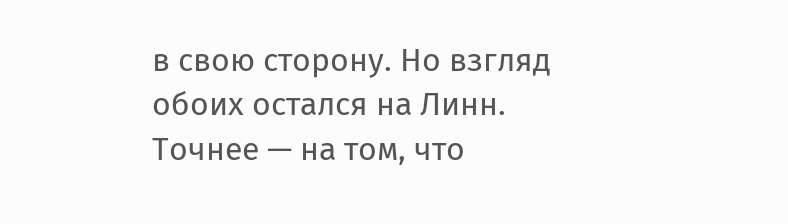в свою сторону. Но взгляд обоих остался на Линн.
Точнее — на том, что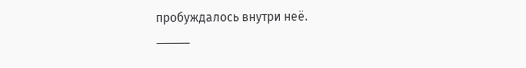пробуждалось внутри неё.
⸻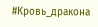#Кровь_дракона